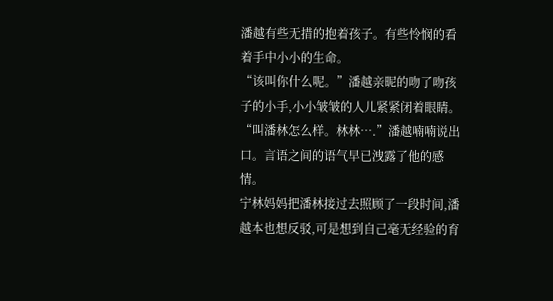潘越有些无措的抱着孩子。有些怜悯的看着手中小小的生命。
“该叫你什么呢。”潘越亲昵的吻了吻孩子的小手,小小皱皱的人儿紧紧闭着眼睛。
“叫潘林怎么样。林林….”潘越喃喃说出口。言语之间的语气早已洩露了他的感情。
宁林妈妈把潘林接过去照顾了一段时间,潘越本也想反驳,可是想到自己毫无经验的育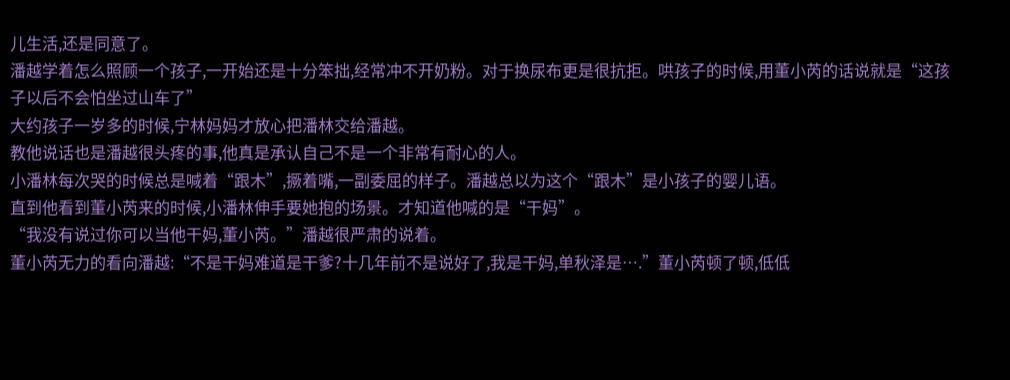儿生活,还是同意了。
潘越学着怎么照顾一个孩子,一开始还是十分笨拙,经常冲不开奶粉。对于换尿布更是很抗拒。哄孩子的时候,用董小芮的话说就是“这孩子以后不会怕坐过山车了”
大约孩子一岁多的时候,宁林妈妈才放心把潘林交给潘越。
教他说话也是潘越很头疼的事,他真是承认自己不是一个非常有耐心的人。
小潘林每次哭的时候总是喊着“跟木”,撅着嘴,一副委屈的样子。潘越总以为这个“跟木”是小孩子的婴儿语。
直到他看到董小芮来的时候,小潘林伸手要她抱的场景。才知道他喊的是“干妈”。
“我没有说过你可以当他干妈,董小芮。”潘越很严肃的说着。
董小芮无力的看向潘越:“不是干妈难道是干爹?十几年前不是说好了,我是干妈,单秋泽是….”董小芮顿了顿,低低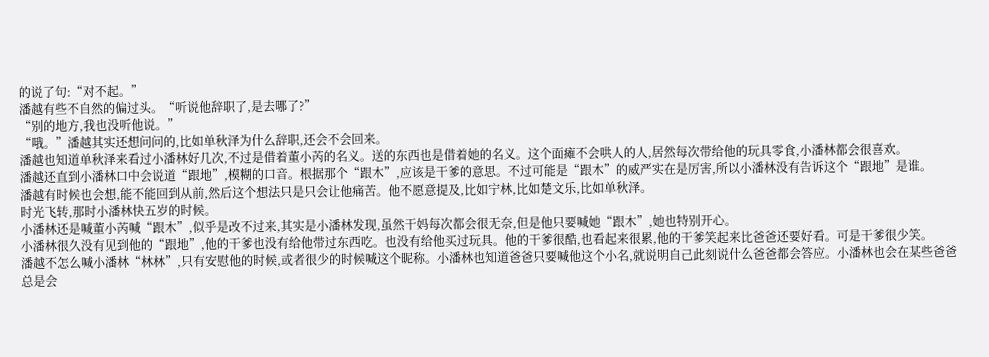的说了句:“对不起。”
潘越有些不自然的偏过头。“听说他辞职了,是去哪了?”
“别的地方,我也没听他说。”
“哦。”潘越其实还想问问的,比如单秋泽为什么辞职,还会不会回来。
潘越也知道单秋泽来看过小潘林好几次,不过是借着董小芮的名义。送的东西也是借着她的名义。这个面瘫不会哄人的人,居然每次带给他的玩具零食,小潘林都会很喜欢。
潘越还直到小潘林口中会说道“跟地”,模糊的口音。根据那个“跟木”,应该是干爹的意思。不过可能是“跟木”的威严实在是厉害,所以小潘林没有告诉这个“跟地”是谁。
潘越有时候也会想,能不能回到从前,然后这个想法只是只会让他痛苦。他不愿意提及,比如宁林,比如楚文乐,比如单秋泽。
时光飞转,那时小潘林快五岁的时候。
小潘林还是喊董小芮喊“跟木”,似乎是改不过来,其实是小潘林发现,虽然干妈每次都会很无奈,但是他只要喊她“跟木”,她也特别开心。
小潘林很久没有见到他的“跟地”,他的干爹也没有给他带过东西吃。也没有给他买过玩具。他的干爹很酷,也看起来很累,他的干爹笑起来比爸爸还要好看。可是干爹很少笑。
潘越不怎么喊小潘林“林林”,只有安慰他的时候,或者很少的时候喊这个昵称。小潘林也知道爸爸只要喊他这个小名,就说明自己此刻说什么爸爸都会答应。小潘林也会在某些爸爸总是会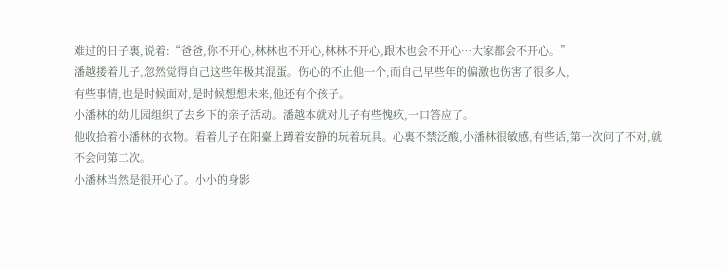难过的日子裏,说着:“爸爸,你不开心,林林也不开心,林林不开心,跟木也会不开心…大家都会不开心。”
潘越搂着儿子,忽然觉得自己这些年极其混蛋。伤心的不止他一个,而自己早些年的偏激也伤害了很多人,
有些事情,也是时候面对,是时候想想未来,他还有个孩子。
小潘林的幼儿园组织了去乡下的亲子活动。潘越本就对儿子有些愧疚,一口答应了。
他收拾着小潘林的衣物。看着儿子在阳臺上蹲着安静的玩着玩具。心裏不禁泛酸,小潘林很敏感,有些话,第一次问了不对,就不会问第二次。
小潘林当然是很开心了。小小的身影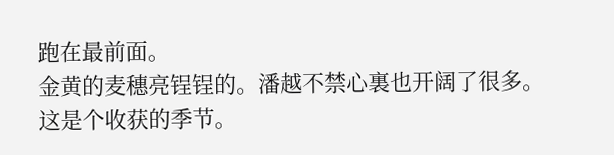跑在最前面。
金黄的麦穗亮锃锃的。潘越不禁心裏也开阔了很多。这是个收获的季节。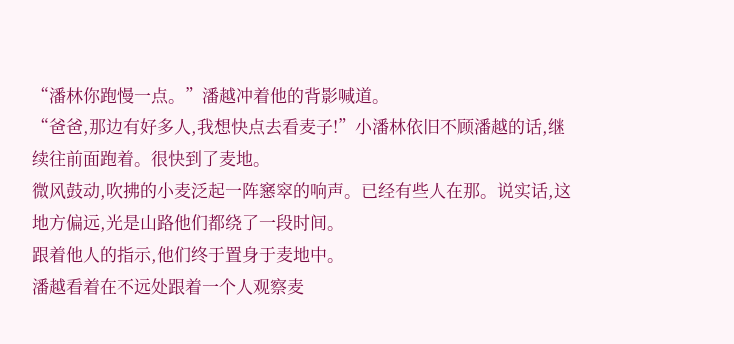“潘林你跑慢一点。”潘越冲着他的背影喊道。
“爸爸,那边有好多人,我想快点去看麦子!”小潘林依旧不顾潘越的话,继续往前面跑着。很快到了麦地。
微风鼓动,吹拂的小麦泛起一阵窸窣的响声。已经有些人在那。说实话,这地方偏远,光是山路他们都绕了一段时间。
跟着他人的指示,他们终于置身于麦地中。
潘越看着在不远处跟着一个人观察麦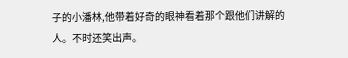子的小潘林,他带着好奇的眼神看着那个跟他们讲解的人。不时还笑出声。